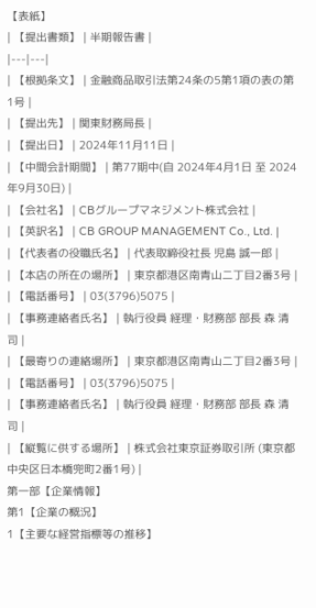【表紙】
| 【提出書類】 | 半期報告書 |
|---|---|
| 【根拠条文】 | 金融商品取引法第24条の5第1項の表の第1号 |
| 【提出先】 | 関東財務局長 |
| 【提出日】 | 2024年11月11日 |
| 【中間会計期間】 | 第77期中(自 2024年4月1日 至 2024年9月30日) |
| 【会社名】 | CBグループマネジメント株式会社 |
| 【英訳名】 | CB GROUP MANAGEMENT Co., Ltd. |
| 【代表者の役職氏名】 | 代表取締役社長 児島 誠一郎 |
| 【本店の所在の場所】 | 東京都港区南青山二丁目2番3号 |
| 【電話番号】 | 03(3796)5075 |
| 【事務連絡者氏名】 | 執行役員 経理・財務部 部長 森 清司 |
| 【最寄りの連絡場所】 | 東京都港区南青山二丁目2番3号 |
| 【電話番号】 | 03(3796)5075 |
| 【事務連絡者氏名】 | 執行役員 経理・財務部 部長 森 清司 |
| 【縦覧に供する場所】 | 株式会社東京証券取引所 (東京都中央区日本橋兜町2番1号) |
第一部【企業情報】
第1【企業の概況】
1【主要な経営指標等の推移】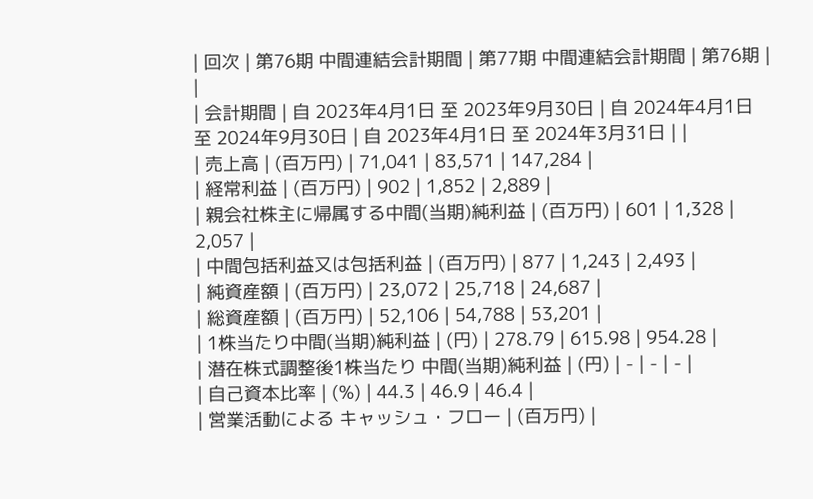| 回次 | 第76期 中間連結会計期間 | 第77期 中間連結会計期間 | 第76期 | |
| 会計期間 | 自 2023年4月1日 至 2023年9月30日 | 自 2024年4月1日 至 2024年9月30日 | 自 2023年4月1日 至 2024年3月31日 | |
| 売上高 | (百万円) | 71,041 | 83,571 | 147,284 |
| 経常利益 | (百万円) | 902 | 1,852 | 2,889 |
| 親会社株主に帰属する中間(当期)純利益 | (百万円) | 601 | 1,328 | 2,057 |
| 中間包括利益又は包括利益 | (百万円) | 877 | 1,243 | 2,493 |
| 純資産額 | (百万円) | 23,072 | 25,718 | 24,687 |
| 総資産額 | (百万円) | 52,106 | 54,788 | 53,201 |
| 1株当たり中間(当期)純利益 | (円) | 278.79 | 615.98 | 954.28 |
| 潜在株式調整後1株当たり 中間(当期)純利益 | (円) | - | - | - |
| 自己資本比率 | (%) | 44.3 | 46.9 | 46.4 |
| 営業活動による キャッシュ・フロー | (百万円) |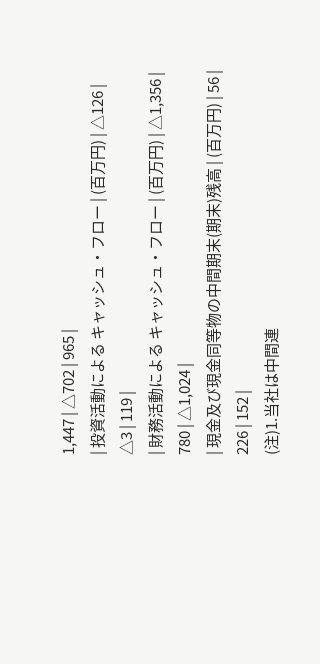1,447 | △702 | 965 |
| 投資活動による キャッシュ・フロー | (百万円) | △126 | △3 | 119 |
| 財務活動による キャッシュ・フロー | (百万円) | △1,356 | 780 | △1,024 |
| 現金及び現金同等物の中間期末(期末)残高 | (百万円) | 56 | 226 | 152 |
(注)1.当社は中間連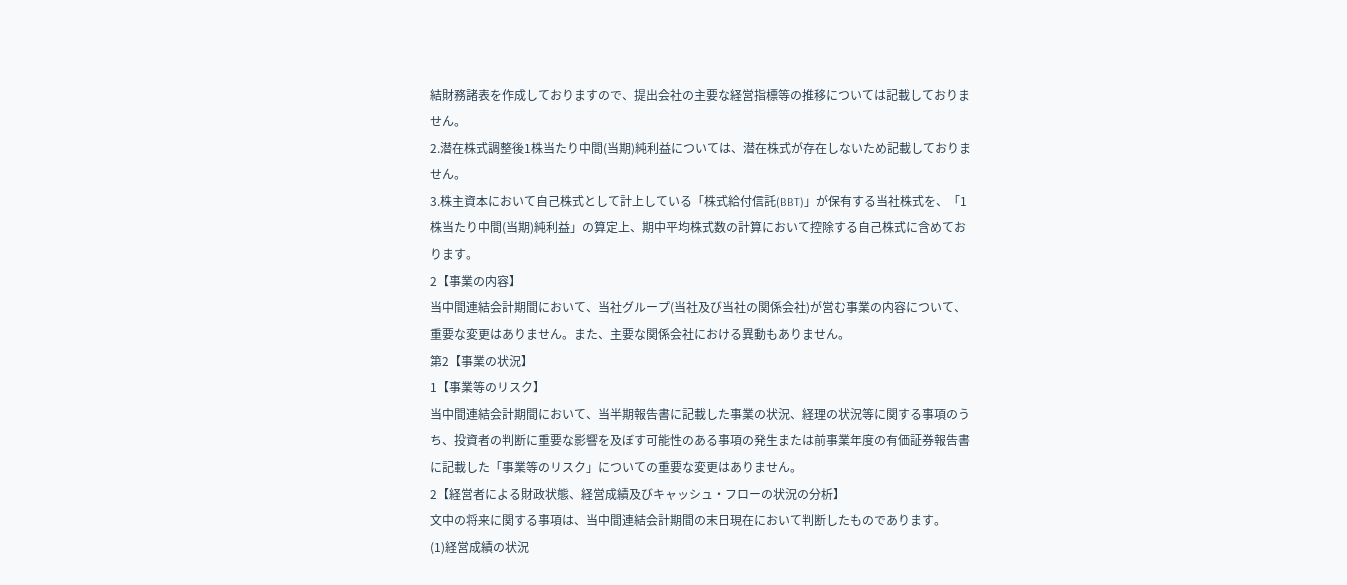結財務諸表を作成しておりますので、提出会社の主要な経営指標等の推移については記載しておりません。
2.潜在株式調整後1株当たり中間(当期)純利益については、潜在株式が存在しないため記載しておりません。
3.株主資本において自己株式として計上している「株式給付信託(BBT)」が保有する当社株式を、「1株当たり中間(当期)純利益」の算定上、期中平均株式数の計算において控除する自己株式に含めております。
2【事業の内容】
当中間連結会計期間において、当社グループ(当社及び当社の関係会社)が営む事業の内容について、重要な変更はありません。また、主要な関係会社における異動もありません。
第2【事業の状況】
1【事業等のリスク】
当中間連結会計期間において、当半期報告書に記載した事業の状況、経理の状況等に関する事項のうち、投資者の判断に重要な影響を及ぼす可能性のある事項の発生または前事業年度の有価証券報告書に記載した「事業等のリスク」についての重要な変更はありません。
2【経営者による財政状態、経営成績及びキャッシュ・フローの状況の分析】
文中の将来に関する事項は、当中間連結会計期間の末日現在において判断したものであります。
(1)経営成績の状況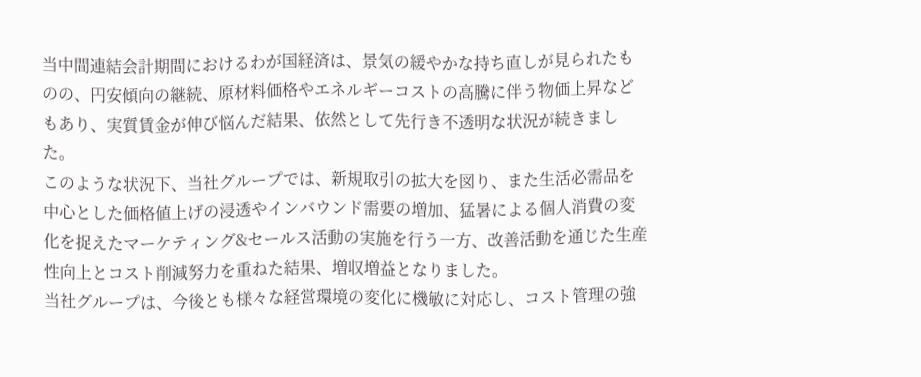当中間連結会計期間におけるわが国経済は、景気の緩やかな持ち直しが見られたものの、円安傾向の継続、原材料価格やエネルギーコストの高騰に伴う物価上昇などもあり、実質賃金が伸び悩んだ結果、依然として先行き不透明な状況が続きました。
このような状況下、当社グループでは、新規取引の拡大を図り、また生活必需品を中心とした価格値上げの浸透やインバウンド需要の増加、猛暑による個人消費の変化を捉えたマーケティング&セールス活動の実施を行う一方、改善活動を通じた生産性向上とコスト削減努力を重ねた結果、増収増益となりました。
当社グループは、今後とも様々な経営環境の変化に機敏に対応し、コスト管理の強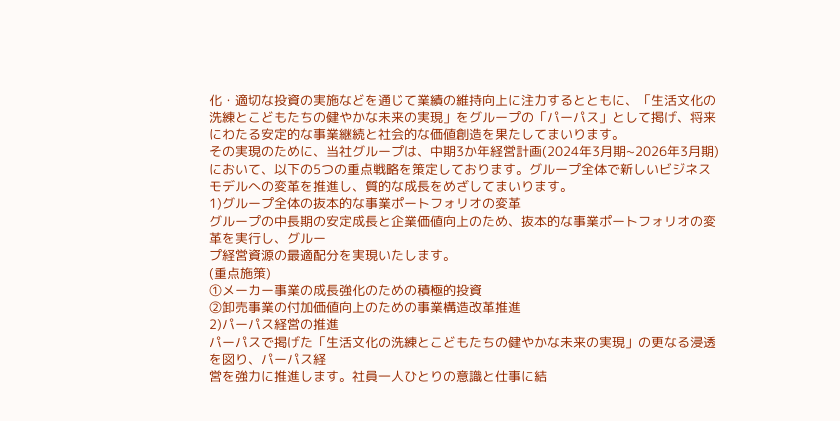化・適切な投資の実施などを通じて業績の維持向上に注力するとともに、「生活文化の洗練とこどもたちの健やかな未来の実現」をグループの「パーパス」として掲げ、将来にわたる安定的な事業継続と社会的な価値創造を果たしてまいります。
その実現のために、当社グループは、中期3か年経営計画(2024年3月期~2026年3月期)において、以下の5つの重点戦略を策定しております。グループ全体で新しいビジネスモデルへの変革を推進し、質的な成長をめざしてまいります。
1)グループ全体の抜本的な事業ポートフォリオの変革
グループの中長期の安定成長と企業価値向上のため、抜本的な事業ポートフォリオの変革を実行し、グルー
プ経営資源の最適配分を実現いたします。
(重点施策)
①メーカー事業の成長強化のための積極的投資
②卸売事業の付加価値向上のための事業構造改革推進
2)パーパス経営の推進
パーパスで掲げた「生活文化の洗練とこどもたちの健やかな未来の実現」の更なる浸透を図り、パーパス経
営を強力に推進します。社員一人ひとりの意識と仕事に結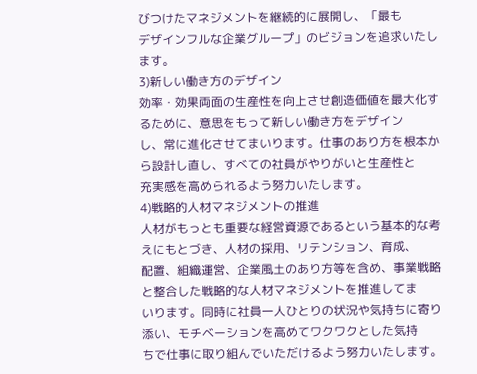びつけたマネジメントを継続的に展開し、「最も
デザインフルな企業グループ」のビジョンを追求いたします。
3)新しい働き方のデザイン
効率・効果両面の生産性を向上させ創造価値を最大化するために、意思をもって新しい働き方をデザイン
し、常に進化させてまいります。仕事のあり方を根本から設計し直し、すべての社員がやりがいと生産性と
充実感を高められるよう努力いたします。
4)戦略的人材マネジメントの推進
人材がもっとも重要な経営資源であるという基本的な考えにもとづき、人材の採用、リテンション、育成、
配置、組織運営、企業風土のあり方等を含め、事業戦略と整合した戦略的な人材マネジメントを推進してま
いります。同時に社員一人ひとりの状況や気持ちに寄り添い、モチベーションを高めてワクワクとした気持
ちで仕事に取り組んでいただけるよう努力いたします。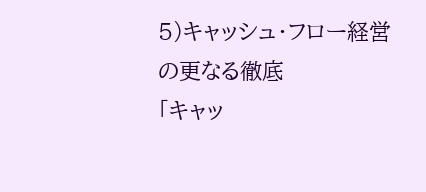5)キャッシュ・フロー経営の更なる徹底
「キャッ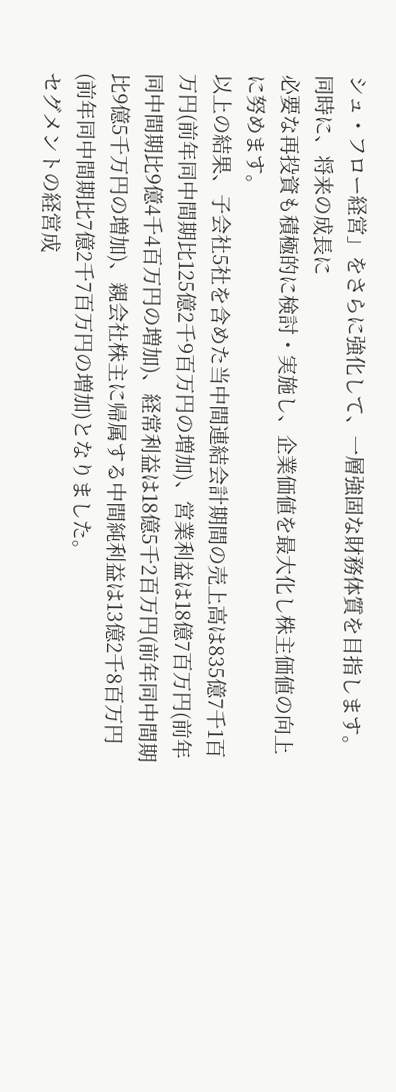シュ・フロー経営」をさらに強化して、一層強固な財務体質を目指します。同時に、将来の成長に
必要な再投資も積極的に検討・実施し、企業価値を最大化し株主価値の向上に努めます。
以上の結果、子会社5社を含めた当中間連結会計期間の売上高は835億7千1百万円(前年同中間期比125億2千9百万円の増加)、営業利益は18億7百万円(前年同中間期比9億4千4百万円の増加)、経常利益は18億5千2百万円(前年同中間期比9億5千万円の増加)、親会社株主に帰属する中間純利益は13億2千8百万円(前年同中間期比7億2千7百万円の増加)となりました。
セグメントの経営成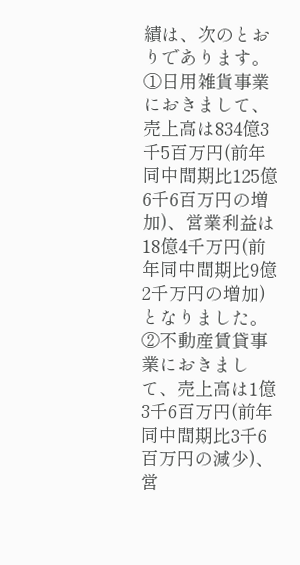績は、次のとおりであります。
①日用雑貨事業におきまして、売上高は834億3千5百万円(前年同中間期比125億6千6百万円の増加)、営業利益は18億4千万円(前年同中間期比9億2千万円の増加)となりました。
②不動産賃貸事業におきまして、売上高は1億3千6百万円(前年同中間期比3千6百万円の減少)、営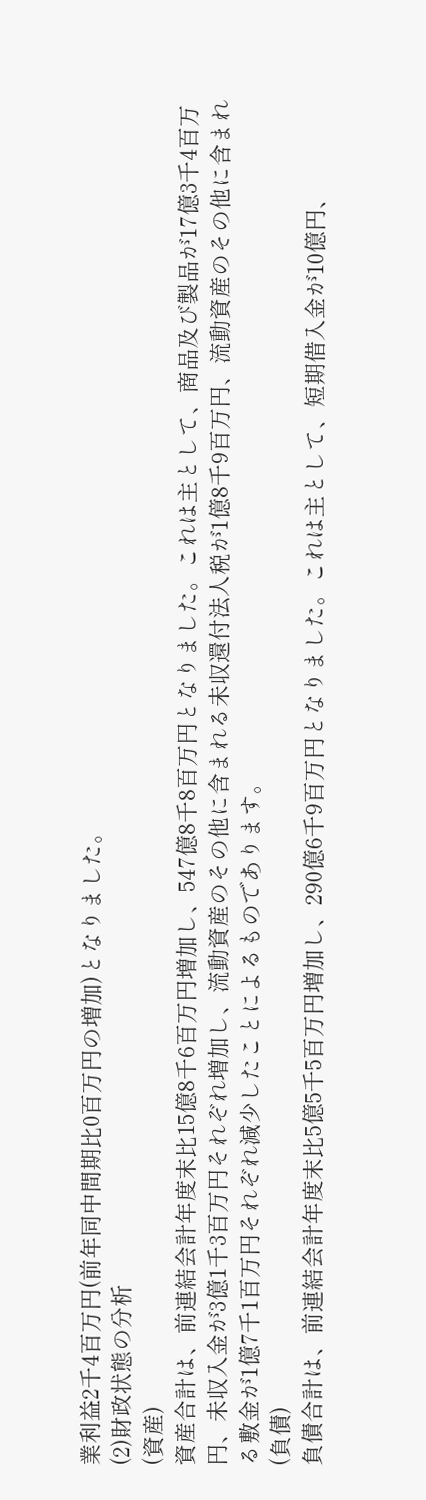業利益2千4百万円(前年同中間期比0百万円の増加)となりました。
(2)財政状態の分析
(資産)
資産合計は、前連結会計年度末比15億8千6百万円増加し、547億8千8百万円となりました。これは主として、商品及び製品が17億3千4百万円、未収入金が3億1千3百万円それぞれ増加し、流動資産のその他に含まれる未収還付法人税が1億8千9百万円、流動資産のその他に含まれる敷金が1億7千1百万円それぞれ減少したことによるものであります。
(負債)
負債合計は、前連結会計年度末比5億5千5百万円増加し、290億6千9百万円となりました。これは主として、短期借入金が10億円、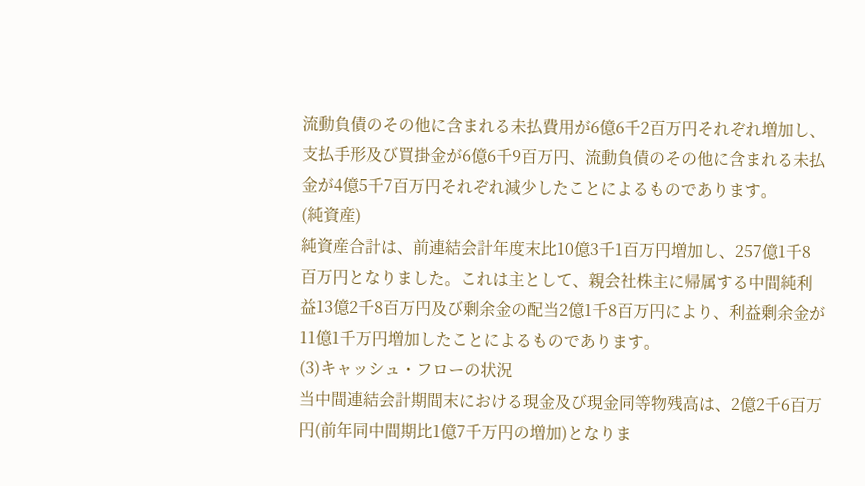流動負債のその他に含まれる未払費用が6億6千2百万円それぞれ増加し、支払手形及び買掛金が6億6千9百万円、流動負債のその他に含まれる未払金が4億5千7百万円それぞれ減少したことによるものであります。
(純資産)
純資産合計は、前連結会計年度末比10億3千1百万円増加し、257億1千8百万円となりました。これは主として、親会社株主に帰属する中間純利益13億2千8百万円及び剰余金の配当2億1千8百万円により、利益剰余金が11億1千万円増加したことによるものであります。
(3)キャッシュ・フローの状況
当中間連結会計期間末における現金及び現金同等物残高は、2億2千6百万円(前年同中間期比1億7千万円の増加)となりま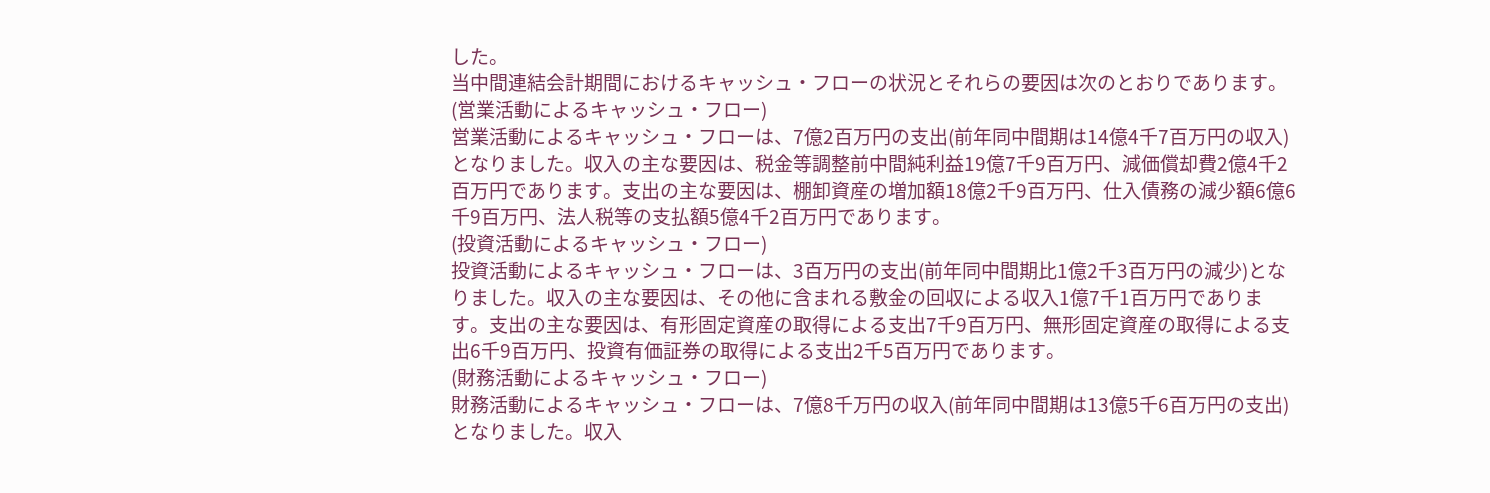した。
当中間連結会計期間におけるキャッシュ・フローの状況とそれらの要因は次のとおりであります。
(営業活動によるキャッシュ・フロー)
営業活動によるキャッシュ・フローは、7億2百万円の支出(前年同中間期は14億4千7百万円の収入)となりました。収入の主な要因は、税金等調整前中間純利益19億7千9百万円、減価償却費2億4千2百万円であります。支出の主な要因は、棚卸資産の増加額18億2千9百万円、仕入債務の減少額6億6千9百万円、法人税等の支払額5億4千2百万円であります。
(投資活動によるキャッシュ・フロー)
投資活動によるキャッシュ・フローは、3百万円の支出(前年同中間期比1億2千3百万円の減少)となりました。収入の主な要因は、その他に含まれる敷金の回収による収入1億7千1百万円であります。支出の主な要因は、有形固定資産の取得による支出7千9百万円、無形固定資産の取得による支出6千9百万円、投資有価証券の取得による支出2千5百万円であります。
(財務活動によるキャッシュ・フロー)
財務活動によるキャッシュ・フローは、7億8千万円の収入(前年同中間期は13億5千6百万円の支出)となりました。収入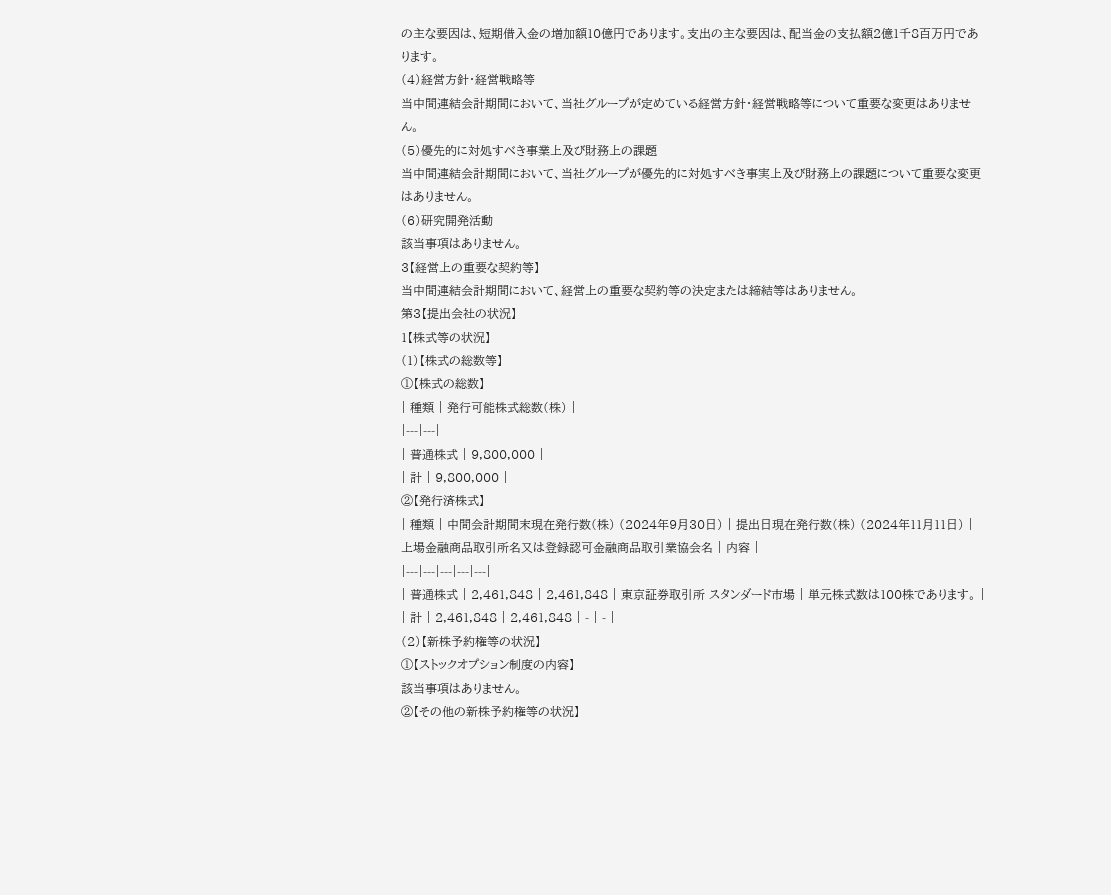の主な要因は、短期借入金の増加額10億円であります。支出の主な要因は、配当金の支払額2億1千8百万円であります。
(4)経営方針・経営戦略等
当中間連結会計期間において、当社グループが定めている経営方針・経営戦略等について重要な変更はありません。
(5)優先的に対処すべき事業上及び財務上の課題
当中間連結会計期間において、当社グループが優先的に対処すべき事実上及び財務上の課題について重要な変更はありません。
(6)研究開発活動
該当事項はありません。
3【経営上の重要な契約等】
当中間連結会計期間において、経営上の重要な契約等の決定または締結等はありません。
第3【提出会社の状況】
1【株式等の状況】
(1)【株式の総数等】
①【株式の総数】
| 種類 | 発行可能株式総数(株) |
|---|---|
| 普通株式 | 9,800,000 |
| 計 | 9,800,000 |
②【発行済株式】
| 種類 | 中間会計期間末現在発行数(株) (2024年9月30日) | 提出日現在発行数(株) (2024年11月11日) | 上場金融商品取引所名又は登録認可金融商品取引業協会名 | 内容 |
|---|---|---|---|---|
| 普通株式 | 2,461,848 | 2,461,848 | 東京証券取引所 スタンダード市場 | 単元株式数は100株であります。 |
| 計 | 2,461,848 | 2,461,848 | - | - |
(2)【新株予約権等の状況】
①【ストックオプション制度の内容】
該当事項はありません。
②【その他の新株予約権等の状況】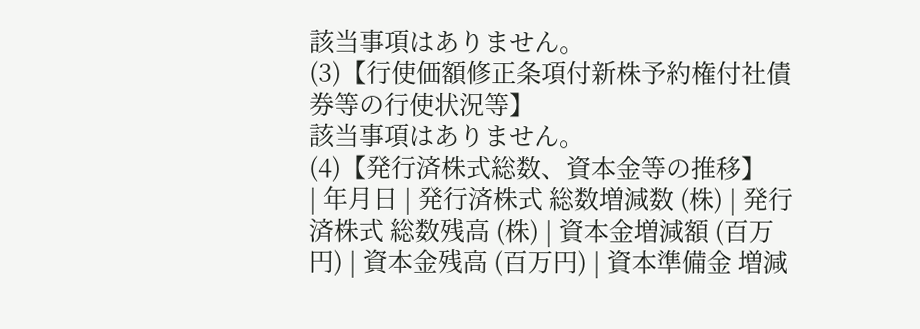該当事項はありません。
(3)【行使価額修正条項付新株予約権付社債券等の行使状況等】
該当事項はありません。
(4)【発行済株式総数、資本金等の推移】
| 年月日 | 発行済株式 総数増減数 (株) | 発行済株式 総数残高 (株) | 資本金増減額 (百万円) | 資本金残高 (百万円) | 資本準備金 増減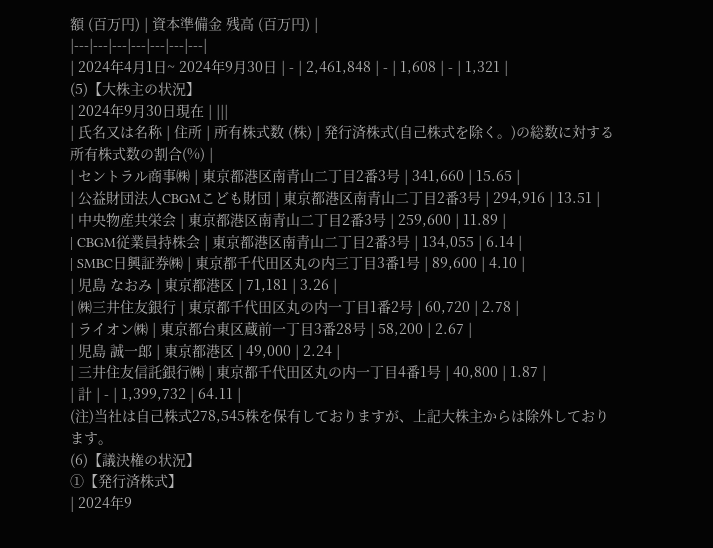額 (百万円) | 資本準備金 残高 (百万円) |
|---|---|---|---|---|---|---|
| 2024年4月1日~ 2024年9月30日 | - | 2,461,848 | - | 1,608 | - | 1,321 |
(5)【大株主の状況】
| 2024年9月30日現在 | |||
| 氏名又は名称 | 住所 | 所有株式数 (株) | 発行済株式(自己株式を除く。)の総数に対する所有株式数の割合(%) |
| セントラル商事㈱ | 東京都港区南青山二丁目2番3号 | 341,660 | 15.65 |
| 公益財団法人CBGMこども財団 | 東京都港区南青山二丁目2番3号 | 294,916 | 13.51 |
| 中央物産共栄会 | 東京都港区南青山二丁目2番3号 | 259,600 | 11.89 |
| CBGM従業員持株会 | 東京都港区南青山二丁目2番3号 | 134,055 | 6.14 |
| SMBC日興証券㈱ | 東京都千代田区丸の内三丁目3番1号 | 89,600 | 4.10 |
| 児島 なおみ | 東京都港区 | 71,181 | 3.26 |
| ㈱三井住友銀行 | 東京都千代田区丸の内一丁目1番2号 | 60,720 | 2.78 |
| ライオン㈱ | 東京都台東区蔵前一丁目3番28号 | 58,200 | 2.67 |
| 児島 誠一郎 | 東京都港区 | 49,000 | 2.24 |
| 三井住友信託銀行㈱ | 東京都千代田区丸の内一丁目4番1号 | 40,800 | 1.87 |
| 計 | - | 1,399,732 | 64.11 |
(注)当社は自己株式278,545株を保有しておりますが、上記大株主からは除外しております。
(6)【議決権の状況】
①【発行済株式】
| 2024年9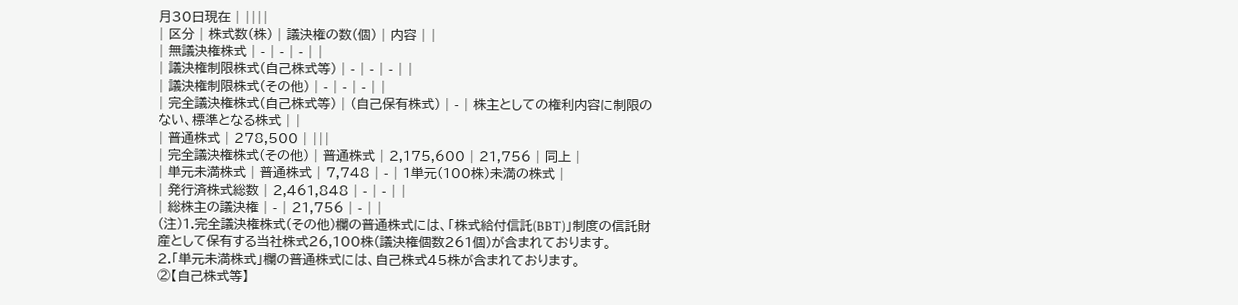月30日現在 | ||||
| 区分 | 株式数(株) | 議決権の数(個) | 内容 | |
| 無議決権株式 | - | - | - | |
| 議決権制限株式(自己株式等) | - | - | - | |
| 議決権制限株式(その他) | - | - | - | |
| 完全議決権株式(自己株式等) | (自己保有株式) | - | 株主としての権利内容に制限のない、標準となる株式 | |
| 普通株式 | 278,500 | |||
| 完全議決権株式(その他) | 普通株式 | 2,175,600 | 21,756 | 同上 |
| 単元未満株式 | 普通株式 | 7,748 | - | 1単元(100株)未満の株式 |
| 発行済株式総数 | 2,461,848 | - | - | |
| 総株主の議決権 | - | 21,756 | - | |
(注)1.完全議決権株式(その他)欄の普通株式には、「株式給付信託(BBT)」制度の信託財産として保有する当社株式26,100株(議決権個数261個)が含まれております。
2.「単元未満株式」欄の普通株式には、自己株式45株が含まれております。
②【自己株式等】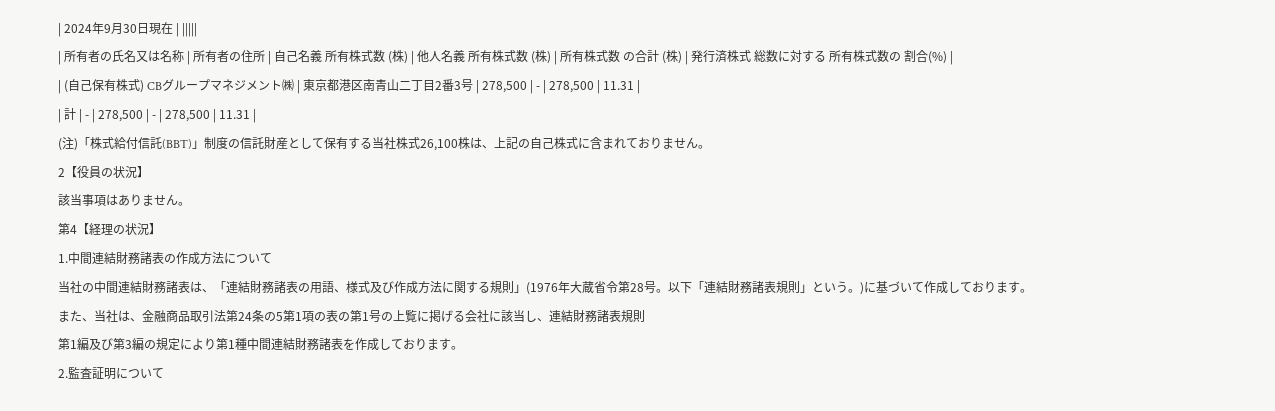| 2024年9月30日現在 | |||||
| 所有者の氏名又は名称 | 所有者の住所 | 自己名義 所有株式数 (株) | 他人名義 所有株式数 (株) | 所有株式数 の合計 (株) | 発行済株式 総数に対する 所有株式数の 割合(%) |
| (自己保有株式) CBグループマネジメント㈱ | 東京都港区南青山二丁目2番3号 | 278,500 | - | 278,500 | 11.31 |
| 計 | - | 278,500 | - | 278,500 | 11.31 |
(注)「株式給付信託(BBT)」制度の信託財産として保有する当社株式26,100株は、上記の自己株式に含まれておりません。
2【役員の状況】
該当事項はありません。
第4【経理の状況】
1.中間連結財務諸表の作成方法について
当社の中間連結財務諸表は、「連結財務諸表の用語、様式及び作成方法に関する規則」(1976年大蔵省令第28号。以下「連結財務諸表規則」という。)に基づいて作成しております。
また、当社は、金融商品取引法第24条の5第1項の表の第1号の上覧に掲げる会社に該当し、連結財務諸表規則
第1編及び第3編の規定により第1種中間連結財務諸表を作成しております。
2.監査証明について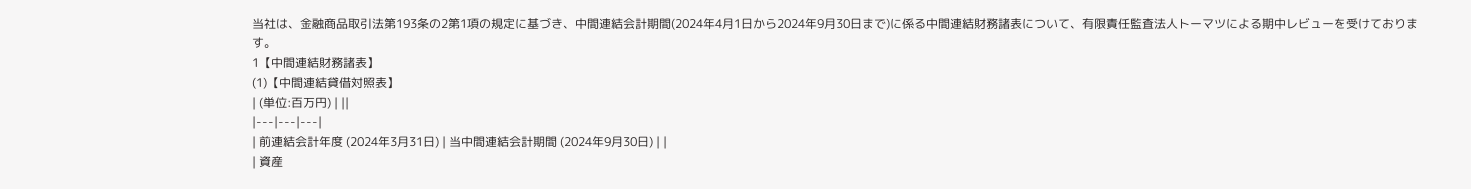当社は、金融商品取引法第193条の2第1項の規定に基づき、中間連結会計期間(2024年4月1日から2024年9月30日まで)に係る中間連結財務諸表について、有限責任監査法人トーマツによる期中レビューを受けております。
1【中間連結財務諸表】
(1)【中間連結貸借対照表】
| (単位:百万円) | ||
|---|---|---|
| 前連結会計年度 (2024年3月31日) | 当中間連結会計期間 (2024年9月30日) | |
| 資産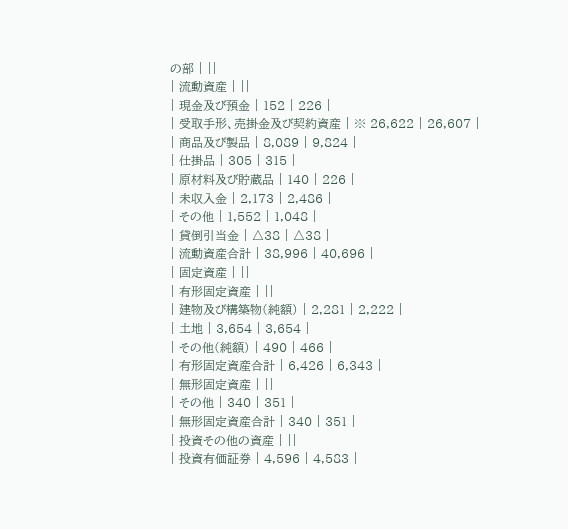の部 | ||
| 流動資産 | ||
| 現金及び預金 | 152 | 226 |
| 受取手形、売掛金及び契約資産 | ※ 26,622 | 26,607 |
| 商品及び製品 | 8,089 | 9,824 |
| 仕掛品 | 305 | 315 |
| 原材料及び貯蔵品 | 140 | 226 |
| 未収入金 | 2,173 | 2,486 |
| その他 | 1,552 | 1,048 |
| 貸倒引当金 | △38 | △38 |
| 流動資産合計 | 38,996 | 40,696 |
| 固定資産 | ||
| 有形固定資産 | ||
| 建物及び構築物(純額) | 2,281 | 2,222 |
| 土地 | 3,654 | 3,654 |
| その他(純額) | 490 | 466 |
| 有形固定資産合計 | 6,426 | 6,343 |
| 無形固定資産 | ||
| その他 | 340 | 351 |
| 無形固定資産合計 | 340 | 351 |
| 投資その他の資産 | ||
| 投資有価証券 | 4,596 | 4,583 |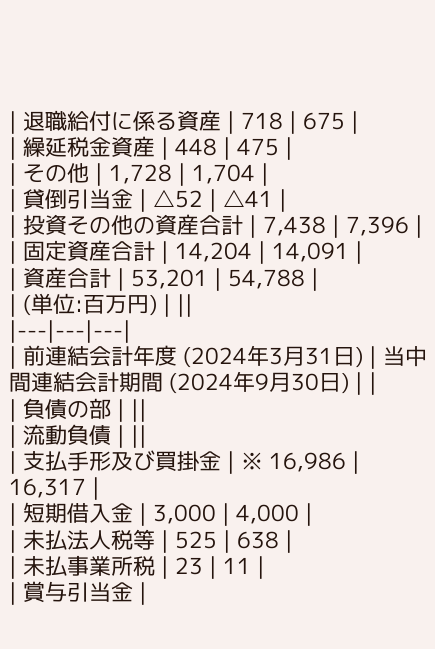| 退職給付に係る資産 | 718 | 675 |
| 繰延税金資産 | 448 | 475 |
| その他 | 1,728 | 1,704 |
| 貸倒引当金 | △52 | △41 |
| 投資その他の資産合計 | 7,438 | 7,396 |
| 固定資産合計 | 14,204 | 14,091 |
| 資産合計 | 53,201 | 54,788 |
| (単位:百万円) | ||
|---|---|---|
| 前連結会計年度 (2024年3月31日) | 当中間連結会計期間 (2024年9月30日) | |
| 負債の部 | ||
| 流動負債 | ||
| 支払手形及び買掛金 | ※ 16,986 | 16,317 |
| 短期借入金 | 3,000 | 4,000 |
| 未払法人税等 | 525 | 638 |
| 未払事業所税 | 23 | 11 |
| 賞与引当金 |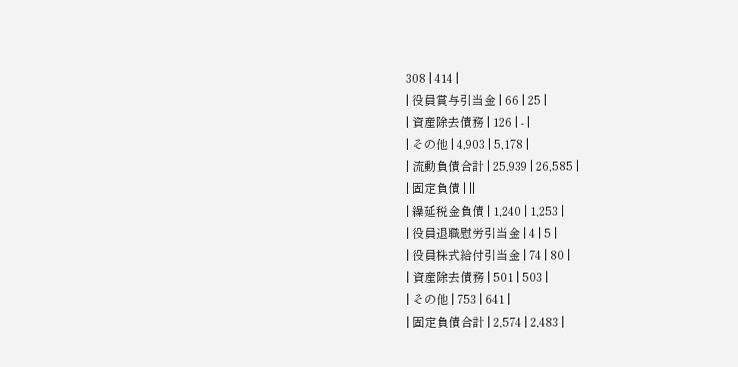308 | 414 |
| 役員賞与引当金 | 66 | 25 |
| 資産除去債務 | 126 | - |
| その他 | 4,903 | 5,178 |
| 流動負債合計 | 25,939 | 26,585 |
| 固定負債 | ||
| 繰延税金負債 | 1,240 | 1,253 |
| 役員退職慰労引当金 | 4 | 5 |
| 役員株式給付引当金 | 74 | 80 |
| 資産除去債務 | 501 | 503 |
| その他 | 753 | 641 |
| 固定負債合計 | 2,574 | 2,483 |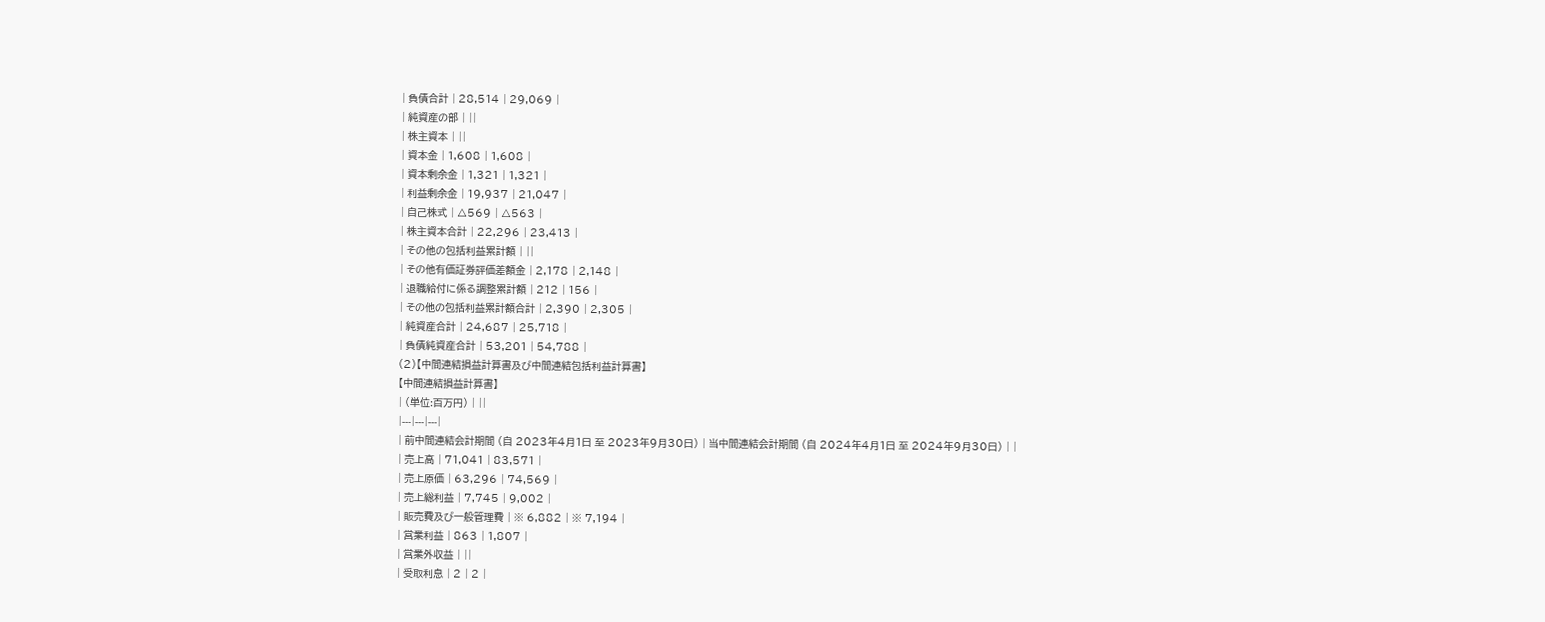| 負債合計 | 28,514 | 29,069 |
| 純資産の部 | ||
| 株主資本 | ||
| 資本金 | 1,608 | 1,608 |
| 資本剰余金 | 1,321 | 1,321 |
| 利益剰余金 | 19,937 | 21,047 |
| 自己株式 | △569 | △563 |
| 株主資本合計 | 22,296 | 23,413 |
| その他の包括利益累計額 | ||
| その他有価証券評価差額金 | 2,178 | 2,148 |
| 退職給付に係る調整累計額 | 212 | 156 |
| その他の包括利益累計額合計 | 2,390 | 2,305 |
| 純資産合計 | 24,687 | 25,718 |
| 負債純資産合計 | 53,201 | 54,788 |
(2)【中間連結損益計算書及び中間連結包括利益計算書】
【中間連結損益計算書】
| (単位:百万円) | ||
|---|---|---|
| 前中間連結会計期間 (自 2023年4月1日 至 2023年9月30日) | 当中間連結会計期間 (自 2024年4月1日 至 2024年9月30日) | |
| 売上高 | 71,041 | 83,571 |
| 売上原価 | 63,296 | 74,569 |
| 売上総利益 | 7,745 | 9,002 |
| 販売費及び一般管理費 | ※ 6,882 | ※ 7,194 |
| 営業利益 | 863 | 1,807 |
| 営業外収益 | ||
| 受取利息 | 2 | 2 |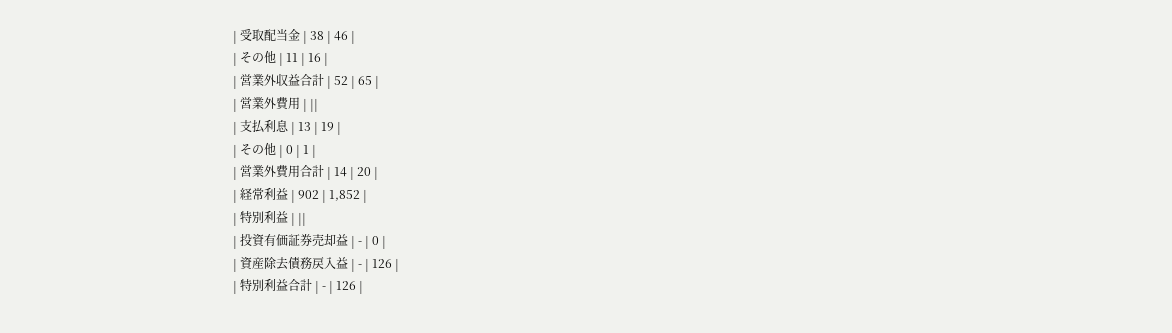| 受取配当金 | 38 | 46 |
| その他 | 11 | 16 |
| 営業外収益合計 | 52 | 65 |
| 営業外費用 | ||
| 支払利息 | 13 | 19 |
| その他 | 0 | 1 |
| 営業外費用合計 | 14 | 20 |
| 経常利益 | 902 | 1,852 |
| 特別利益 | ||
| 投資有価証券売却益 | - | 0 |
| 資産除去債務戻入益 | - | 126 |
| 特別利益合計 | - | 126 |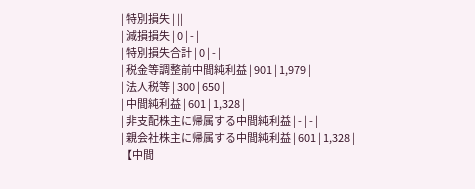| 特別損失 | ||
| 減損損失 | 0 | - |
| 特別損失合計 | 0 | - |
| 税金等調整前中間純利益 | 901 | 1,979 |
| 法人税等 | 300 | 650 |
| 中間純利益 | 601 | 1,328 |
| 非支配株主に帰属する中間純利益 | - | - |
| 親会社株主に帰属する中間純利益 | 601 | 1,328 |
【中間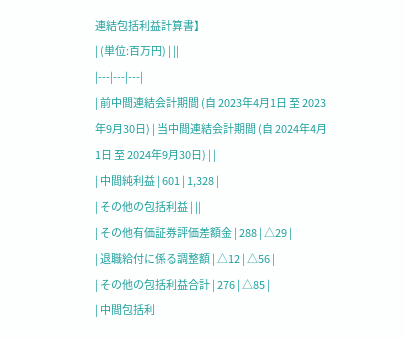連結包括利益計算書】
| (単位:百万円) | ||
|---|---|---|
| 前中間連結会計期間 (自 2023年4月1日 至 2023年9月30日) | 当中間連結会計期間 (自 2024年4月1日 至 2024年9月30日) | |
| 中間純利益 | 601 | 1,328 |
| その他の包括利益 | ||
| その他有価証券評価差額金 | 288 | △29 |
| 退職給付に係る調整額 | △12 | △56 |
| その他の包括利益合計 | 276 | △85 |
| 中間包括利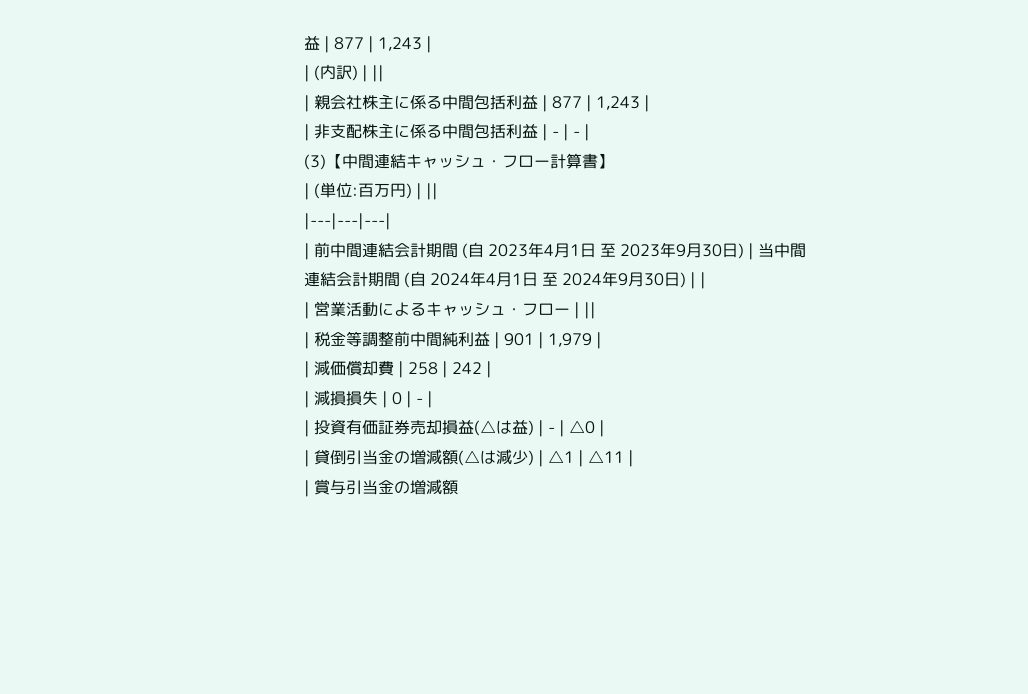益 | 877 | 1,243 |
| (内訳) | ||
| 親会社株主に係る中間包括利益 | 877 | 1,243 |
| 非支配株主に係る中間包括利益 | - | - |
(3)【中間連結キャッシュ・フロー計算書】
| (単位:百万円) | ||
|---|---|---|
| 前中間連結会計期間 (自 2023年4月1日 至 2023年9月30日) | 当中間連結会計期間 (自 2024年4月1日 至 2024年9月30日) | |
| 営業活動によるキャッシュ・フロー | ||
| 税金等調整前中間純利益 | 901 | 1,979 |
| 減価償却費 | 258 | 242 |
| 減損損失 | 0 | - |
| 投資有価証券売却損益(△は益) | - | △0 |
| 貸倒引当金の増減額(△は減少) | △1 | △11 |
| 賞与引当金の増減額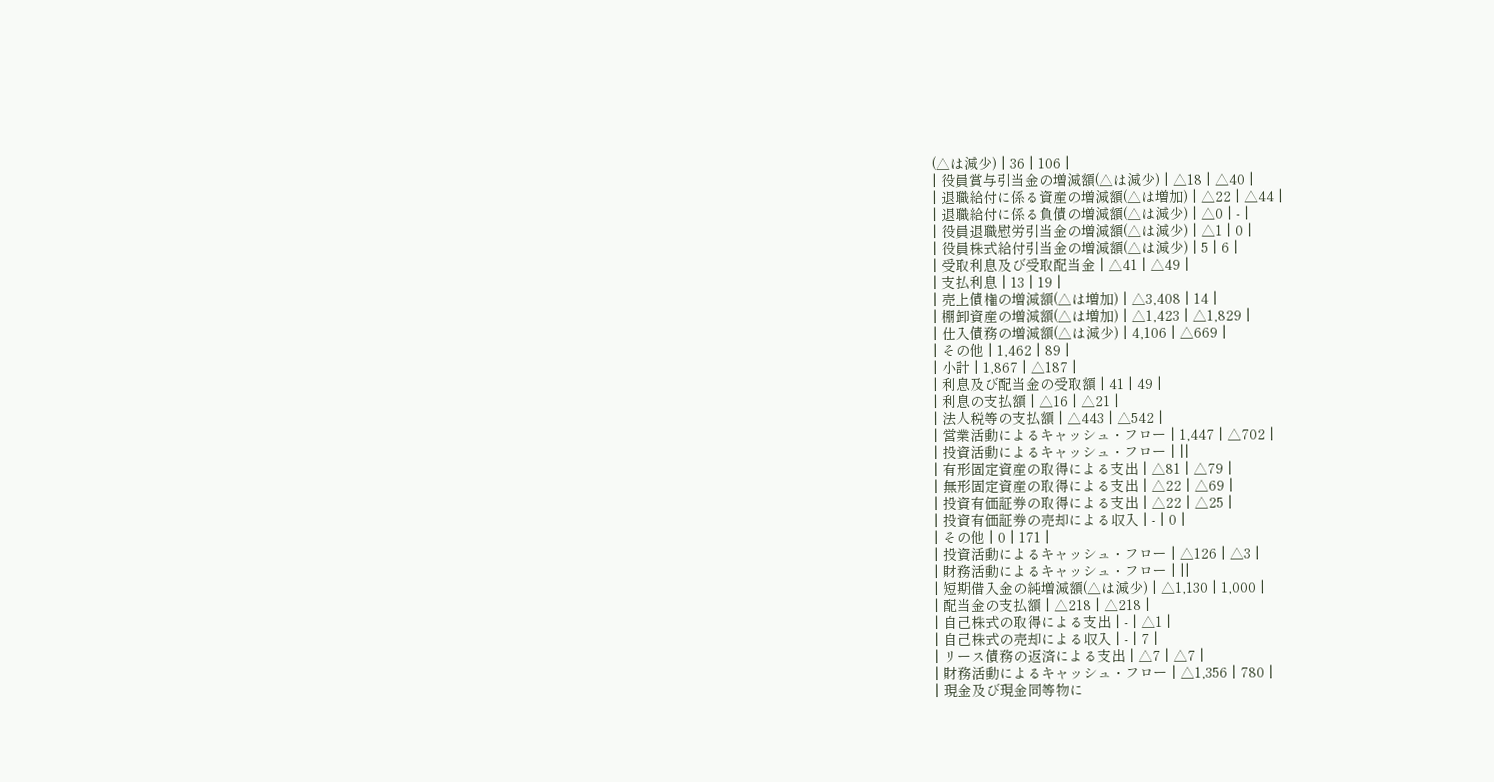(△は減少) | 36 | 106 |
| 役員賞与引当金の増減額(△は減少) | △18 | △40 |
| 退職給付に係る資産の増減額(△は増加) | △22 | △44 |
| 退職給付に係る負債の増減額(△は減少) | △0 | - |
| 役員退職慰労引当金の増減額(△は減少) | △1 | 0 |
| 役員株式給付引当金の増減額(△は減少) | 5 | 6 |
| 受取利息及び受取配当金 | △41 | △49 |
| 支払利息 | 13 | 19 |
| 売上債権の増減額(△は増加) | △3,408 | 14 |
| 棚卸資産の増減額(△は増加) | △1,423 | △1,829 |
| 仕入債務の増減額(△は減少) | 4,106 | △669 |
| その他 | 1,462 | 89 |
| 小計 | 1,867 | △187 |
| 利息及び配当金の受取額 | 41 | 49 |
| 利息の支払額 | △16 | △21 |
| 法人税等の支払額 | △443 | △542 |
| 営業活動によるキャッシュ・フロー | 1,447 | △702 |
| 投資活動によるキャッシュ・フロー | ||
| 有形固定資産の取得による支出 | △81 | △79 |
| 無形固定資産の取得による支出 | △22 | △69 |
| 投資有価証券の取得による支出 | △22 | △25 |
| 投資有価証券の売却による収入 | - | 0 |
| その他 | 0 | 171 |
| 投資活動によるキャッシュ・フロー | △126 | △3 |
| 財務活動によるキャッシュ・フロー | ||
| 短期借入金の純増減額(△は減少) | △1,130 | 1,000 |
| 配当金の支払額 | △218 | △218 |
| 自己株式の取得による支出 | - | △1 |
| 自己株式の売却による収入 | - | 7 |
| リース債務の返済による支出 | △7 | △7 |
| 財務活動によるキャッシュ・フロー | △1,356 | 780 |
| 現金及び現金同等物に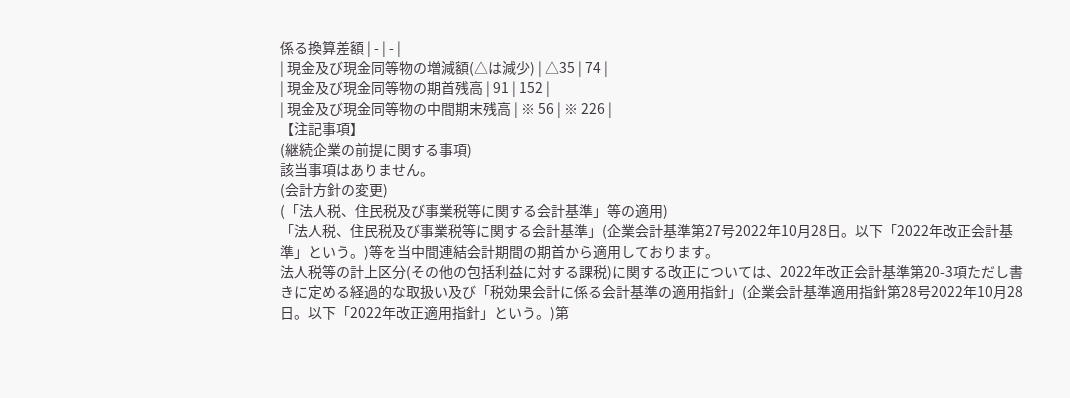係る換算差額 | - | - |
| 現金及び現金同等物の増減額(△は減少) | △35 | 74 |
| 現金及び現金同等物の期首残高 | 91 | 152 |
| 現金及び現金同等物の中間期末残高 | ※ 56 | ※ 226 |
【注記事項】
(継続企業の前提に関する事項)
該当事項はありません。
(会計方針の変更)
(「法人税、住民税及び事業税等に関する会計基準」等の適用)
「法人税、住民税及び事業税等に関する会計基準」(企業会計基準第27号2022年10月28日。以下「2022年改正会計基準」という。)等を当中間連結会計期間の期首から適用しております。
法人税等の計上区分(その他の包括利益に対する課税)に関する改正については、2022年改正会計基準第20-3項ただし書きに定める経過的な取扱い及び「税効果会計に係る会計基準の適用指針」(企業会計基準適用指針第28号2022年10月28日。以下「2022年改正適用指針」という。)第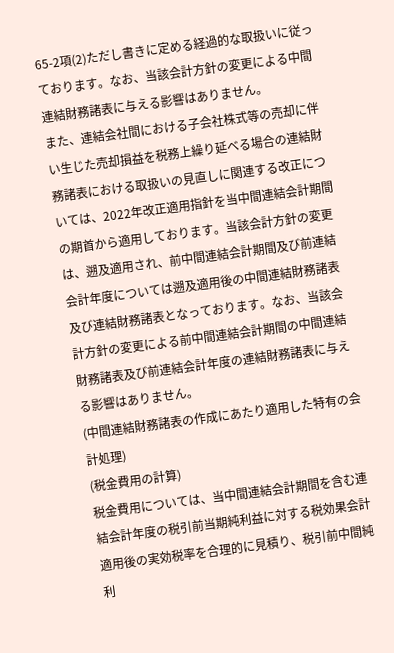65-2項(2)ただし書きに定める経過的な取扱いに従っております。なお、当該会計方針の変更による中間連結財務諸表に与える影響はありません。
また、連結会社間における子会社株式等の売却に伴い生じた売却損益を税務上繰り延べる場合の連結財務諸表における取扱いの見直しに関連する改正については、2022年改正適用指針を当中間連結会計期間の期首から適用しております。当該会計方針の変更は、遡及適用され、前中間連結会計期間及び前連結会計年度については遡及適用後の中間連結財務諸表及び連結財務諸表となっております。なお、当該会計方針の変更による前中間連結会計期間の中間連結財務諸表及び前連結会計年度の連結財務諸表に与える影響はありません。
(中間連結財務諸表の作成にあたり適用した特有の会計処理)
(税金費用の計算)
税金費用については、当中間連結会計期間を含む連結会計年度の税引前当期純利益に対する税効果会計適用後の実効税率を合理的に見積り、税引前中間純利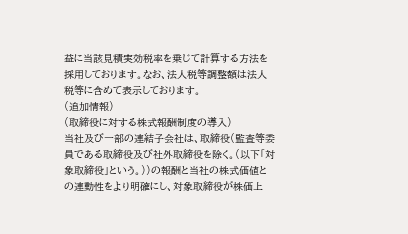益に当該見積実効税率を乗じて計算する方法を採用しております。なお、法人税等調整額は法人税等に含めて表示しております。
(追加情報)
(取締役に対する株式報酬制度の導入)
当社及び一部の連結子会社は、取締役(監査等委員である取締役及び社外取締役を除く。(以下「対象取締役」という。))の報酬と当社の株式価値との連動性をより明確にし、対象取締役が株価上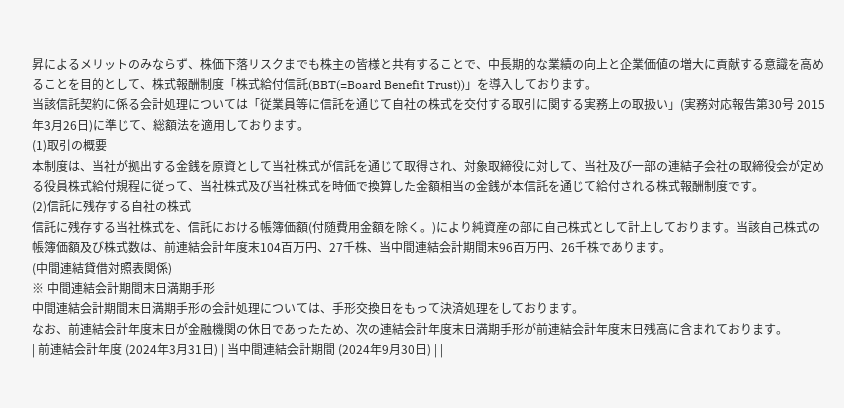昇によるメリットのみならず、株価下落リスクまでも株主の皆様と共有することで、中長期的な業績の向上と企業価値の増大に貢献する意識を高めることを目的として、株式報酬制度「株式給付信託(BBT(=Board Benefit Trust))」を導入しております。
当該信託契約に係る会計処理については「従業員等に信託を通じて自社の株式を交付する取引に関する実務上の取扱い」(実務対応報告第30号 2015年3月26日)に準じて、総額法を適用しております。
(1)取引の概要
本制度は、当社が拠出する金銭を原資として当社株式が信託を通じて取得され、対象取締役に対して、当社及び一部の連結子会社の取締役会が定める役員株式給付規程に従って、当社株式及び当社株式を時価で換算した金額相当の金銭が本信託を通じて給付される株式報酬制度です。
(2)信託に残存する自社の株式
信託に残存する当社株式を、信託における帳簿価額(付随費用金額を除く。)により純資産の部に自己株式として計上しております。当該自己株式の帳簿価額及び株式数は、前連結会計年度末104百万円、27千株、当中間連結会計期間末96百万円、26千株であります。
(中間連結貸借対照表関係)
※ 中間連結会計期間末日満期手形
中間連結会計期間末日満期手形の会計処理については、手形交換日をもって決済処理をしております。
なお、前連結会計年度末日が金融機関の休日であったため、次の連結会計年度末日満期手形が前連結会計年度末日残高に含まれております。
| 前連結会計年度 (2024年3月31日) | 当中間連結会計期間 (2024年9月30日) | |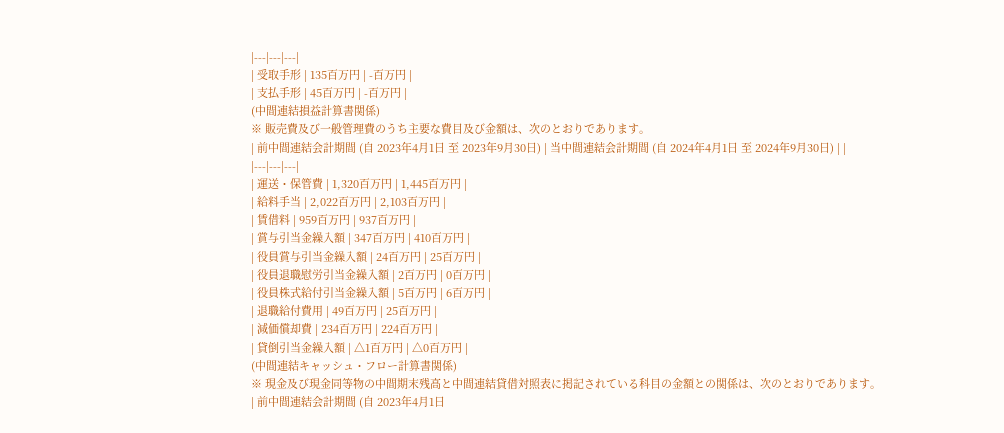|---|---|---|
| 受取手形 | 135百万円 | -百万円 |
| 支払手形 | 45百万円 | -百万円 |
(中間連結損益計算書関係)
※ 販売費及び一般管理費のうち主要な費目及び金額は、次のとおりであります。
| 前中間連結会計期間 (自 2023年4月1日 至 2023年9月30日) | 当中間連結会計期間 (自 2024年4月1日 至 2024年9月30日) | |
|---|---|---|
| 運送・保管費 | 1,320百万円 | 1,445百万円 |
| 給料手当 | 2,022百万円 | 2,103百万円 |
| 賃借料 | 959百万円 | 937百万円 |
| 賞与引当金繰入額 | 347百万円 | 410百万円 |
| 役員賞与引当金繰入額 | 24百万円 | 25百万円 |
| 役員退職慰労引当金繰入額 | 2百万円 | 0百万円 |
| 役員株式給付引当金繰入額 | 5百万円 | 6百万円 |
| 退職給付費用 | 49百万円 | 25百万円 |
| 減価償却費 | 234百万円 | 224百万円 |
| 貸倒引当金繰入額 | △1百万円 | △0百万円 |
(中間連結キャッシュ・フロー計算書関係)
※ 現金及び現金同等物の中間期末残高と中間連結貸借対照表に掲記されている科目の金額との関係は、次のとおりであります。
| 前中間連結会計期間 (自 2023年4月1日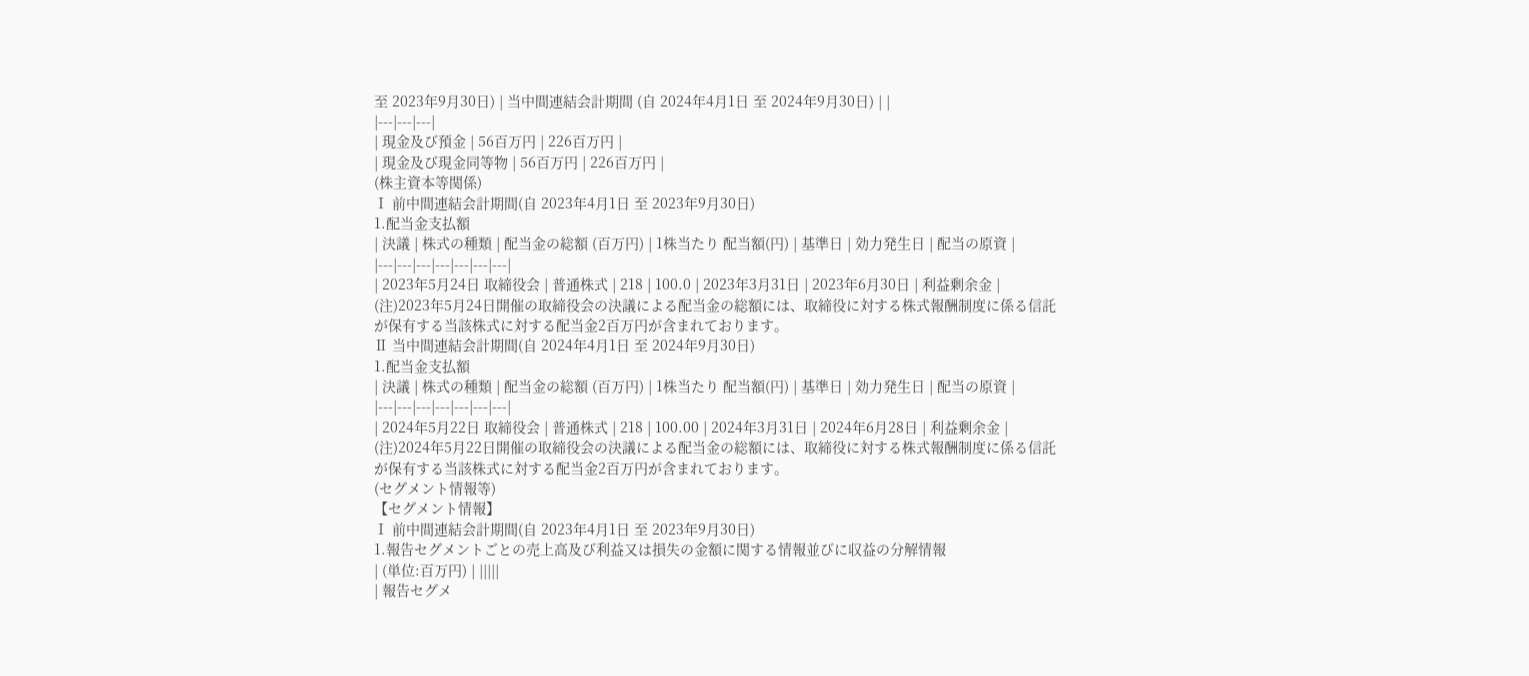至 2023年9月30日) | 当中間連結会計期間 (自 2024年4月1日 至 2024年9月30日) | |
|---|---|---|
| 現金及び預金 | 56百万円 | 226百万円 |
| 現金及び現金同等物 | 56百万円 | 226百万円 |
(株主資本等関係)
Ⅰ 前中間連結会計期間(自 2023年4月1日 至 2023年9月30日)
1.配当金支払額
| 決議 | 株式の種類 | 配当金の総額 (百万円) | 1株当たり 配当額(円) | 基準日 | 効力発生日 | 配当の原資 |
|---|---|---|---|---|---|---|
| 2023年5月24日 取締役会 | 普通株式 | 218 | 100.0 | 2023年3月31日 | 2023年6月30日 | 利益剰余金 |
(注)2023年5月24日開催の取締役会の決議による配当金の総額には、取締役に対する株式報酬制度に係る信託が保有する当該株式に対する配当金2百万円が含まれております。
Ⅱ 当中間連結会計期間(自 2024年4月1日 至 2024年9月30日)
1.配当金支払額
| 決議 | 株式の種類 | 配当金の総額 (百万円) | 1株当たり 配当額(円) | 基準日 | 効力発生日 | 配当の原資 |
|---|---|---|---|---|---|---|
| 2024年5月22日 取締役会 | 普通株式 | 218 | 100.00 | 2024年3月31日 | 2024年6月28日 | 利益剰余金 |
(注)2024年5月22日開催の取締役会の決議による配当金の総額には、取締役に対する株式報酬制度に係る信託が保有する当該株式に対する配当金2百万円が含まれております。
(セグメント情報等)
【セグメント情報】
Ⅰ 前中間連結会計期間(自 2023年4月1日 至 2023年9月30日)
1.報告セグメントごとの売上高及び利益又は損失の金額に関する情報並びに収益の分解情報
| (単位:百万円) | |||||
| 報告セグメ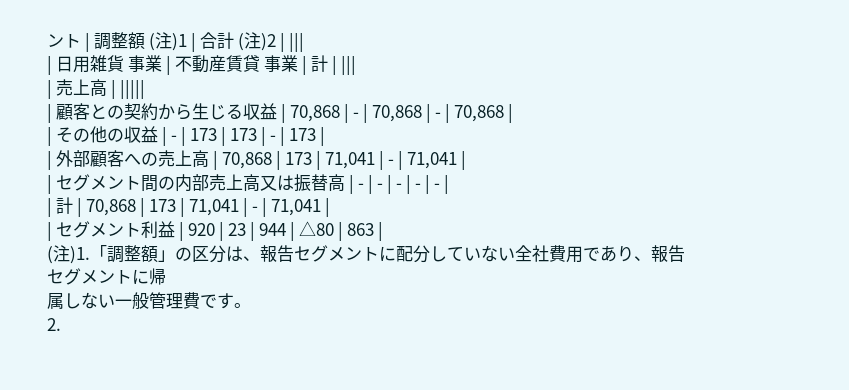ント | 調整額 (注)1 | 合計 (注)2 | |||
| 日用雑貨 事業 | 不動産賃貸 事業 | 計 | |||
| 売上高 | |||||
| 顧客との契約から生じる収益 | 70,868 | - | 70,868 | - | 70,868 |
| その他の収益 | - | 173 | 173 | - | 173 |
| 外部顧客への売上高 | 70,868 | 173 | 71,041 | - | 71,041 |
| セグメント間の内部売上高又は振替高 | - | - | - | - | - |
| 計 | 70,868 | 173 | 71,041 | - | 71,041 |
| セグメント利益 | 920 | 23 | 944 | △80 | 863 |
(注)1.「調整額」の区分は、報告セグメントに配分していない全社費用であり、報告セグメントに帰
属しない一般管理費です。
2.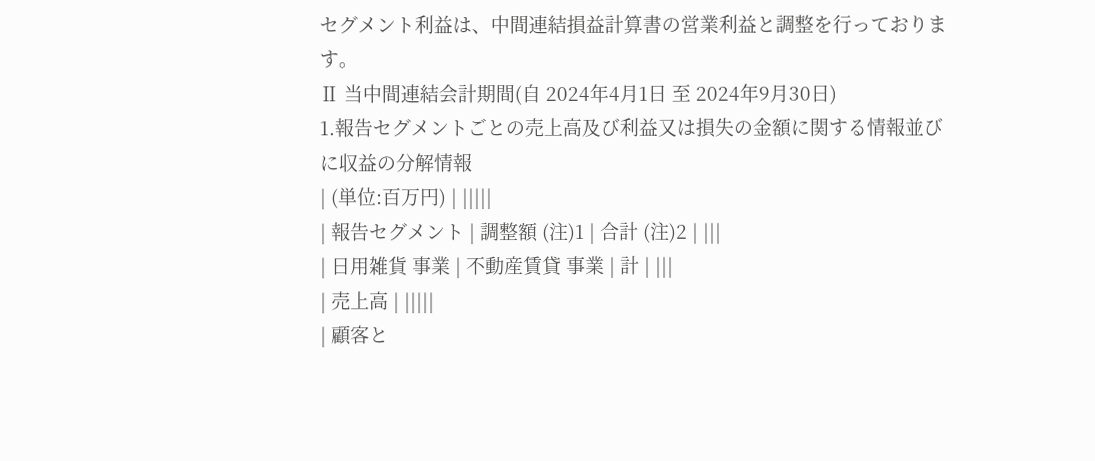セグメント利益は、中間連結損益計算書の営業利益と調整を行っております。
Ⅱ 当中間連結会計期間(自 2024年4月1日 至 2024年9月30日)
1.報告セグメントごとの売上高及び利益又は損失の金額に関する情報並びに収益の分解情報
| (単位:百万円) | |||||
| 報告セグメント | 調整額 (注)1 | 合計 (注)2 | |||
| 日用雑貨 事業 | 不動産賃貸 事業 | 計 | |||
| 売上高 | |||||
| 顧客と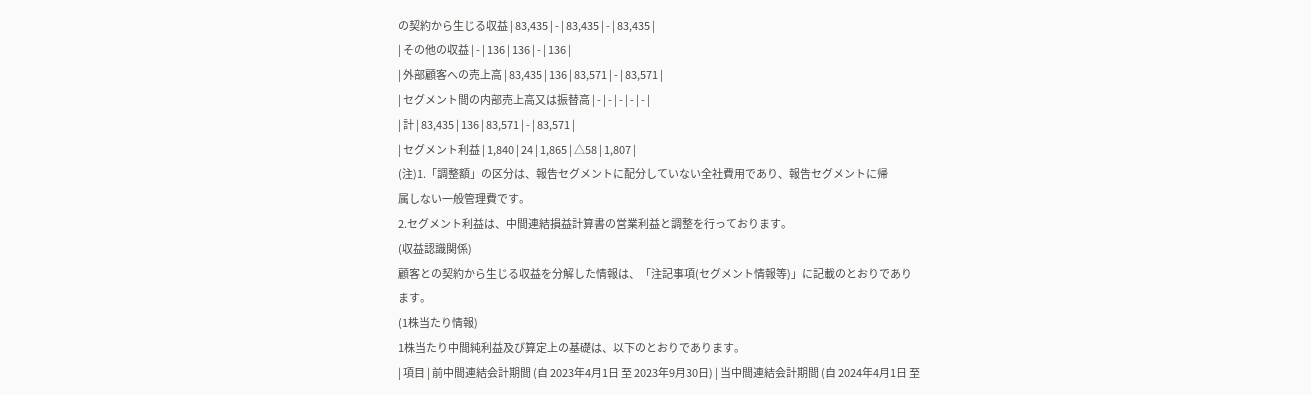の契約から生じる収益 | 83,435 | - | 83,435 | - | 83,435 |
| その他の収益 | - | 136 | 136 | - | 136 |
| 外部顧客への売上高 | 83,435 | 136 | 83,571 | - | 83,571 |
| セグメント間の内部売上高又は振替高 | - | - | - | - | - |
| 計 | 83,435 | 136 | 83,571 | - | 83,571 |
| セグメント利益 | 1,840 | 24 | 1,865 | △58 | 1,807 |
(注)1.「調整額」の区分は、報告セグメントに配分していない全社費用であり、報告セグメントに帰
属しない一般管理費です。
2.セグメント利益は、中間連結損益計算書の営業利益と調整を行っております。
(収益認識関係)
顧客との契約から生じる収益を分解した情報は、「注記事項(セグメント情報等)」に記載のとおりであり
ます。
(1株当たり情報)
1株当たり中間純利益及び算定上の基礎は、以下のとおりであります。
| 項目 | 前中間連結会計期間 (自 2023年4月1日 至 2023年9月30日) | 当中間連結会計期間 (自 2024年4月1日 至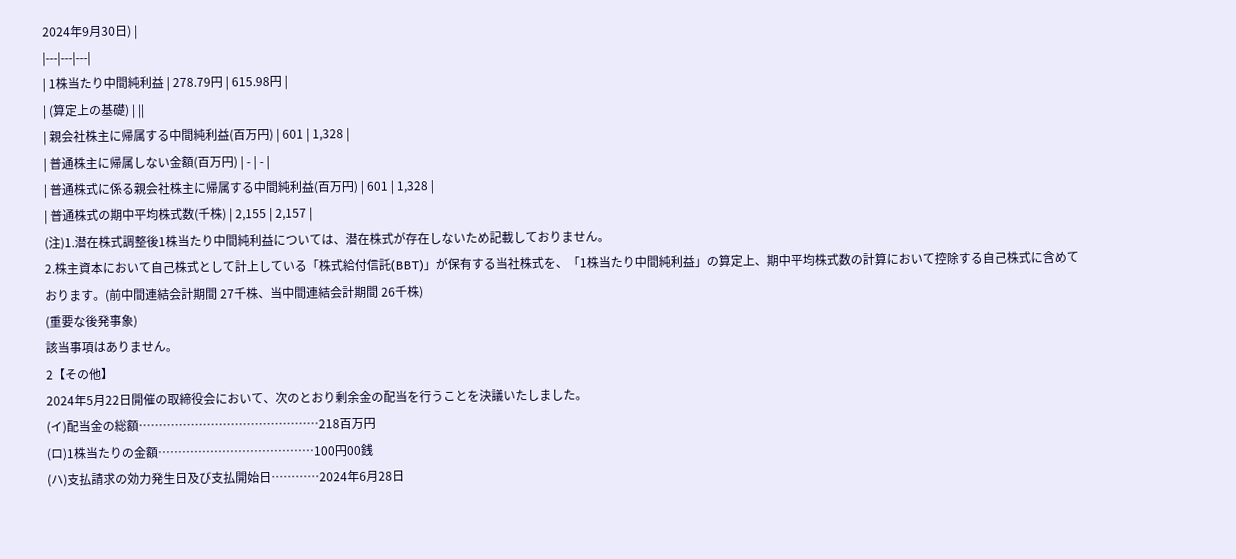2024年9月30日) |
|---|---|---|
| 1株当たり中間純利益 | 278.79円 | 615.98円 |
| (算定上の基礎) | ||
| 親会社株主に帰属する中間純利益(百万円) | 601 | 1,328 |
| 普通株主に帰属しない金額(百万円) | - | - |
| 普通株式に係る親会社株主に帰属する中間純利益(百万円) | 601 | 1,328 |
| 普通株式の期中平均株式数(千株) | 2,155 | 2,157 |
(注)1.潜在株式調整後1株当たり中間純利益については、潜在株式が存在しないため記載しておりません。
2.株主資本において自己株式として計上している「株式給付信託(BBT)」が保有する当社株式を、「1株当たり中間純利益」の算定上、期中平均株式数の計算において控除する自己株式に含めております。(前中間連結会計期間 27千株、当中間連結会計期間 26千株)
(重要な後発事象)
該当事項はありません。
2【その他】
2024年5月22日開催の取締役会において、次のとおり剰余金の配当を行うことを決議いたしました。
(イ)配当金の総額………………………………………218百万円
(ロ)1株当たりの金額…………………………………100円00銭
(ハ)支払請求の効力発生日及び支払開始日…………2024年6月28日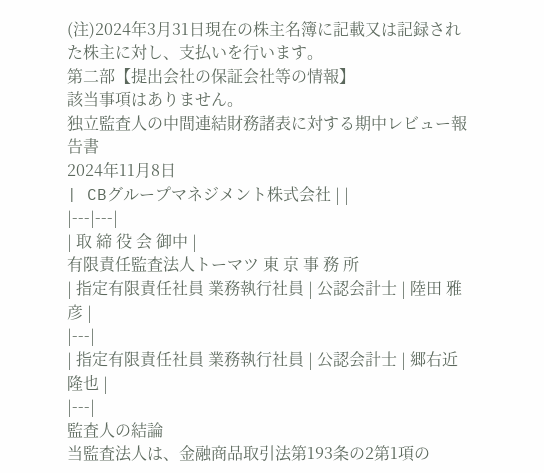(注)2024年3月31日現在の株主名簿に記載又は記録された株主に対し、支払いを行います。
第二部【提出会社の保証会社等の情報】
該当事項はありません。
独立監査人の中間連結財務諸表に対する期中レビュー報告書
2024年11月8日
| CBグループマネジメント株式会社 | |
|---|---|
| 取 締 役 会 御中 |
有限責任監査法人トーマツ 東 京 事 務 所
| 指定有限責任社員 業務執行社員 | 公認会計士 | 陸田 雅彦 |
|---|
| 指定有限責任社員 業務執行社員 | 公認会計士 | 郷右近 隆也 |
|---|
監査人の結論
当監査法人は、金融商品取引法第193条の2第1項の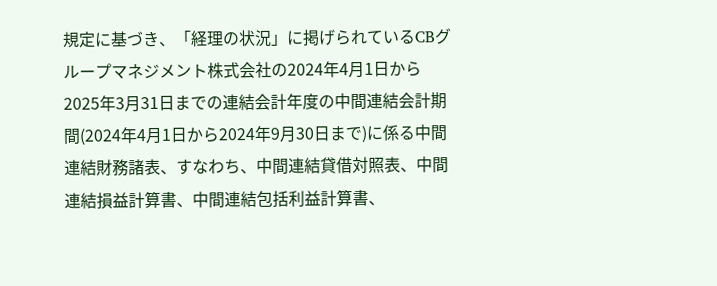規定に基づき、「経理の状況」に掲げられているCBグループマネジメント株式会社の2024年4月1日から2025年3月31日までの連結会計年度の中間連結会計期間(2024年4月1日から2024年9月30日まで)に係る中間連結財務諸表、すなわち、中間連結貸借対照表、中間連結損益計算書、中間連結包括利益計算書、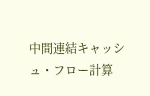中間連結キャッシュ・フロー計算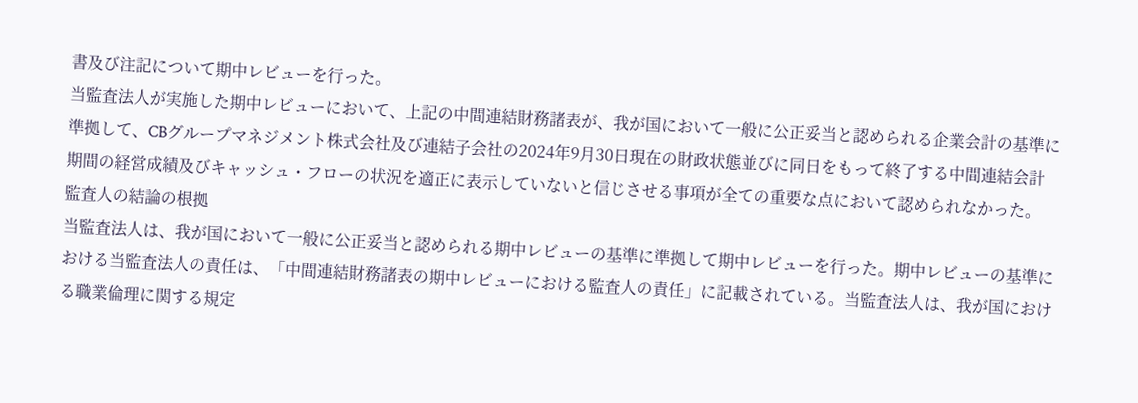書及び注記について期中レビューを行った。
当監査法人が実施した期中レビューにおいて、上記の中間連結財務諸表が、我が国において一般に公正妥当と認められる企業会計の基準に準拠して、CBグループマネジメント株式会社及び連結子会社の2024年9月30日現在の財政状態並びに同日をもって終了する中間連結会計期間の経営成績及びキャッシュ・フローの状況を適正に表示していないと信じさせる事項が全ての重要な点において認められなかった。
監査人の結論の根拠
当監査法人は、我が国において一般に公正妥当と認められる期中レビューの基準に準拠して期中レビューを行った。期中レビューの基準における当監査法人の責任は、「中間連結財務諸表の期中レビューにおける監査人の責任」に記載されている。当監査法人は、我が国における職業倫理に関する規定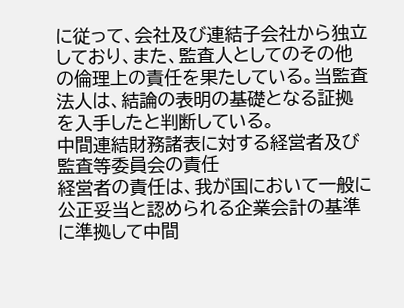に従って、会社及び連結子会社から独立しており、また、監査人としてのその他の倫理上の責任を果たしている。当監査法人は、結論の表明の基礎となる証拠を入手したと判断している。
中間連結財務諸表に対する経営者及び監査等委員会の責任
経営者の責任は、我が国において一般に公正妥当と認められる企業会計の基準に準拠して中間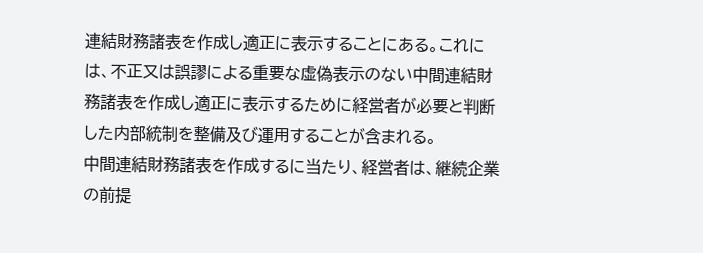連結財務諸表を作成し適正に表示することにある。これには、不正又は誤謬による重要な虚偽表示のない中間連結財務諸表を作成し適正に表示するために経営者が必要と判断した内部統制を整備及び運用することが含まれる。
中間連結財務諸表を作成するに当たり、経営者は、継続企業の前提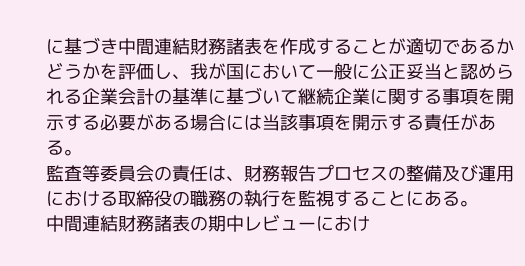に基づき中間連結財務諸表を作成することが適切であるかどうかを評価し、我が国において一般に公正妥当と認められる企業会計の基準に基づいて継続企業に関する事項を開示する必要がある場合には当該事項を開示する責任がある。
監査等委員会の責任は、財務報告プロセスの整備及び運用における取締役の職務の執行を監視することにある。
中間連結財務諸表の期中レビューにおけ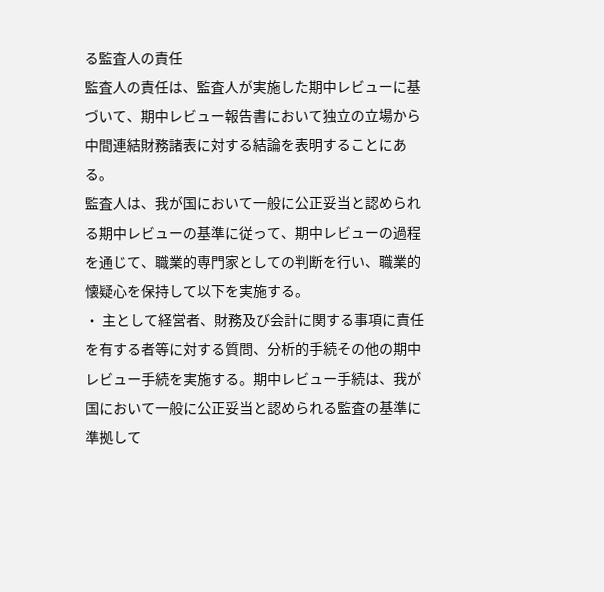る監査人の責任
監査人の責任は、監査人が実施した期中レビューに基づいて、期中レビュー報告書において独立の立場から中間連結財務諸表に対する結論を表明することにある。
監査人は、我が国において一般に公正妥当と認められる期中レビューの基準に従って、期中レビューの過程を通じて、職業的専門家としての判断を行い、職業的懐疑心を保持して以下を実施する。
・ 主として経営者、財務及び会計に関する事項に責任を有する者等に対する質問、分析的手続その他の期中レビュー手続を実施する。期中レビュー手続は、我が国において一般に公正妥当と認められる監査の基準に準拠して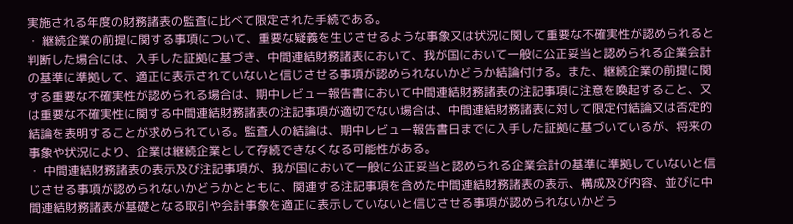実施される年度の財務諸表の監査に比べて限定された手続である。
・ 継続企業の前提に関する事項について、重要な疑義を生じさせるような事象又は状況に関して重要な不確実性が認められると判断した場合には、入手した証拠に基づき、中間連結財務諸表において、我が国において一般に公正妥当と認められる企業会計の基準に準拠して、適正に表示されていないと信じさせる事項が認められないかどうか結論付ける。また、継続企業の前提に関する重要な不確実性が認められる場合は、期中レビュー報告書において中間連結財務諸表の注記事項に注意を喚起すること、又は重要な不確実性に関する中間連結財務諸表の注記事項が適切でない場合は、中間連結財務諸表に対して限定付結論又は否定的結論を表明することが求められている。監査人の結論は、期中レビュー報告書日までに入手した証拠に基づいているが、将来の事象や状況により、企業は継続企業として存続できなくなる可能性がある。
・ 中間連結財務諸表の表示及び注記事項が、我が国において一般に公正妥当と認められる企業会計の基準に準拠していないと信じさせる事項が認められないかどうかとともに、関連する注記事項を含めた中間連結財務諸表の表示、構成及び内容、並びに中間連結財務諸表が基礎となる取引や会計事象を適正に表示していないと信じさせる事項が認められないかどう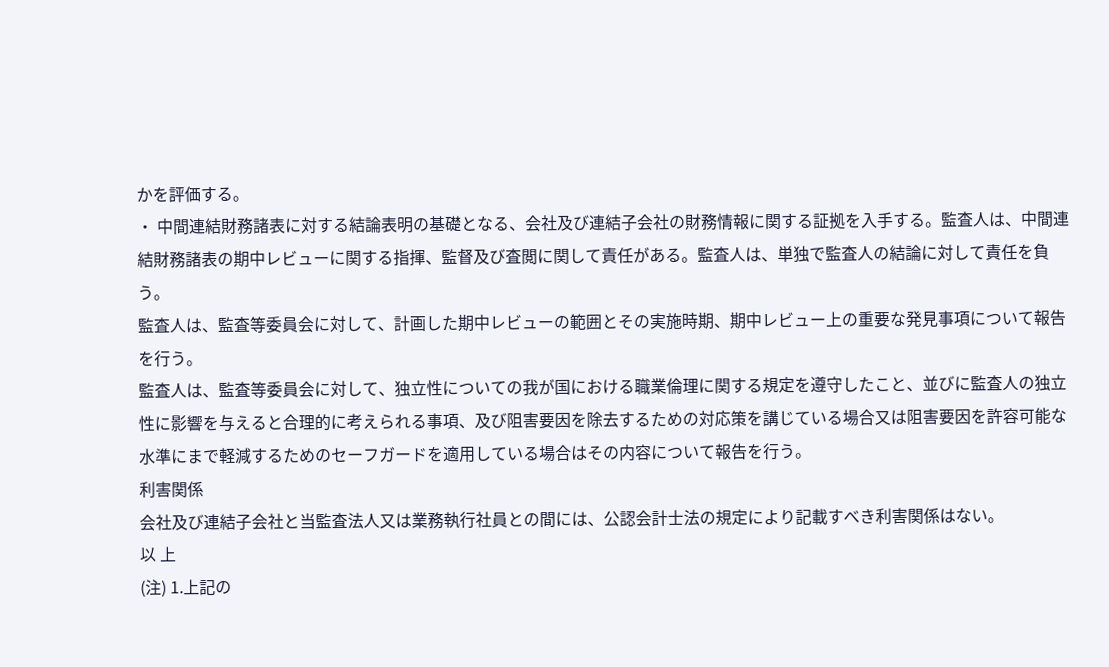かを評価する。
・ 中間連結財務諸表に対する結論表明の基礎となる、会社及び連結子会社の財務情報に関する証拠を入手する。監査人は、中間連結財務諸表の期中レビューに関する指揮、監督及び査閲に関して責任がある。監査人は、単独で監査人の結論に対して責任を負う。
監査人は、監査等委員会に対して、計画した期中レビューの範囲とその実施時期、期中レビュー上の重要な発見事項について報告を行う。
監査人は、監査等委員会に対して、独立性についての我が国における職業倫理に関する規定を遵守したこと、並びに監査人の独立性に影響を与えると合理的に考えられる事項、及び阻害要因を除去するための対応策を講じている場合又は阻害要因を許容可能な水準にまで軽減するためのセーフガードを適用している場合はその内容について報告を行う。
利害関係
会社及び連結子会社と当監査法人又は業務執行社員との間には、公認会計士法の規定により記載すべき利害関係はない。
以 上
(注) 1.上記の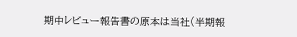期中レビュー報告書の原本は当社(半期報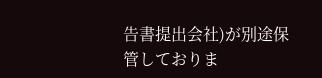告書提出会社)が別途保管しておりま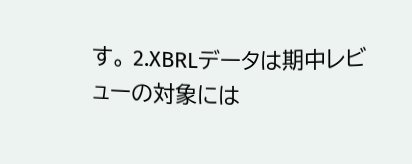す。 2.XBRLデータは期中レビューの対象には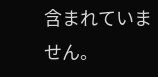含まれていません。